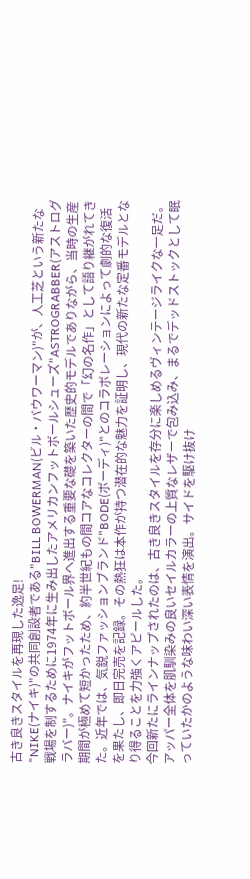古き良きスタイルを再現した逸足!
"NIKE(ナイキ)"の共同創設者である"BILL BOWERMAN(ビル・バウワーマン)"が、人工芝という新たな戦場を制するために1974年に生み出したアメリカンフットボールシューズ"ASTROGRABBER(アストログラバー)"。ナイキがフットボール界へ進出する重要な礎を築いた歴史的モデルでありながら、当時の生産期間が極めて短かったため、約半世紀もの間コアなコレクターの間で「幻の名作」として語り継がれてきた。近年では、気鋭ファッションブランド"BODE(ボーディ)"とのコラボレーションによって劇的な復活を果たし、即日完売を記録。その熱狂は本作が持つ潜在的な魅力を証明し、現代の新たな定番モデルとなり得ることを力強くアピールした。
今回新たにラインナップされたのは、古き良きスタイルを存分に楽しめるヴィンテージライクな一足だ。アッパー全体を肌馴染みの良いセイルカラーの上質なレザーで包み込み、まるでデッドストックとして眠っていたかのような味わい深い表情を演出。サイドを駆け抜け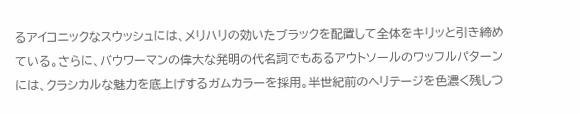るアイコニックなスウッシュには、メリハリの効いたブラックを配置して全体をキリッと引き締めている。さらに、バウワーマンの偉大な発明の代名詞でもあるアウトソールのワッフルパターンには、クラシカルな魅力を底上げするガムカラーを採用。半世紀前のヘリテージを色濃く残しつ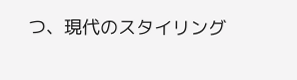つ、現代のスタイリング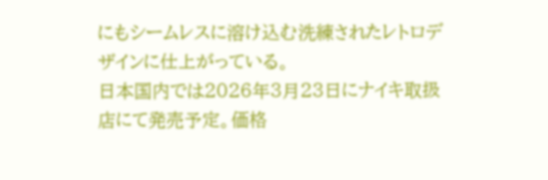にもシームレスに溶け込む洗練されたレトロデザインに仕上がっている。
日本国内では2026年3月23日にナイキ取扱店にて発売予定。価格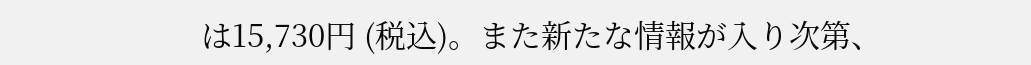は15,730円 (税込)。また新たな情報が入り次第、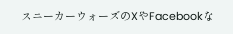スニーカーウォーズのXやFacebookな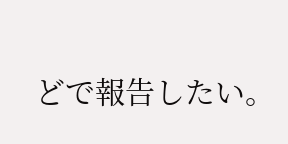どで報告したい。